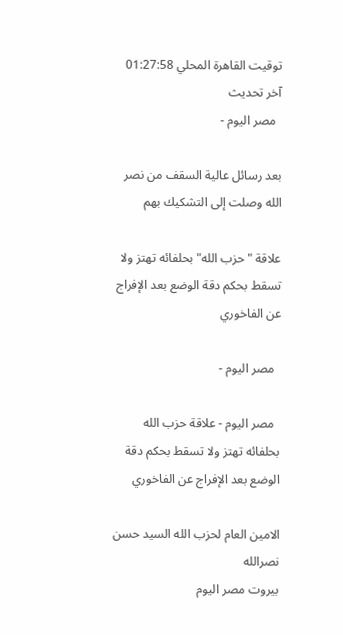توقيت القاهرة المحلي 01:27:58 آخر تحديث
  مصر اليوم -

بعد رسائل عالية السقف من نصر الله وصلت إلى التشكيك بهم

علاقة "حزب الله" بحلفائه تهتز ولا تسقط بحكم دقة الوضع بعد الإفراج عن الفاخوري

  مصر اليوم -

  مصر اليوم - علاقة حزب الله بحلفائه تهتز ولا تسقط بحكم دقة الوضع بعد الإفراج عن الفاخوري

الامين العام لحزب الله السيد حسن نصرالله
بيروت مصر اليوم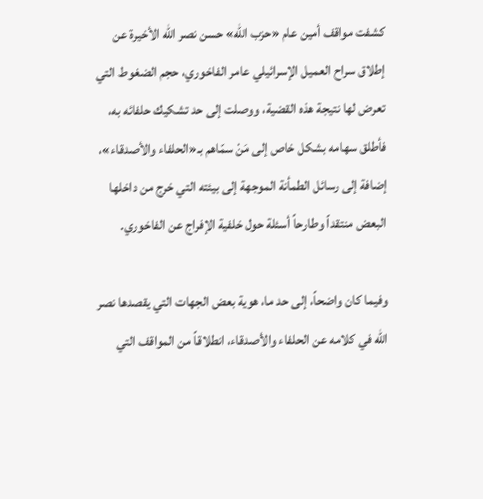كشفت مواقف أمين عام «حزب الله» حسن نصر الله الأخيرة عن إطلاق سراح العميل الإسرائيلي عامر الفاخوري، حجم الضغوط التي تعرض لها نتيجة هذه القضية، ووصلت إلى حد تشكيك حلفائه به، فأطلق سهامه بشكل خاص إلى مَنْ سمّاهم بـ«الحلفاء والأصدقاء»، إضافة إلى رسائل الطمأنة الموجهة إلى بيئته التي خرج من داخلها البعض منتقداً وطارحاً أسئلة حول خلفية الإفراج عن الفاخوري.

وفيما كان واضحاً، إلى حد ما، هوية بعض الجهات التي يقصدها نصر الله في كلامه عن الحلفاء والأصدقاء، انطلاقاً من المواقف التي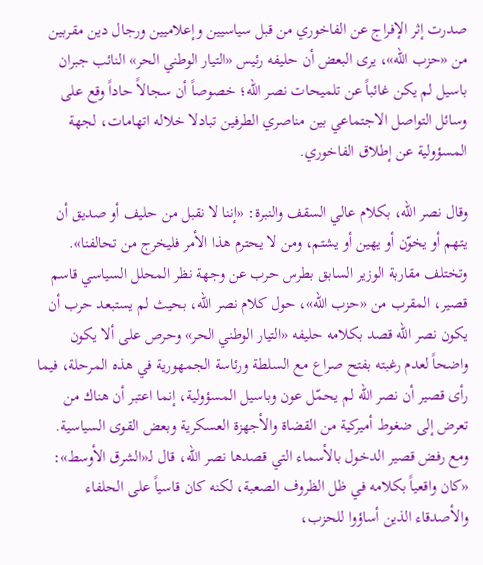صدرت إثر الإفراج عن الفاخوري من قبل سياسيين وإعلاميين ورجال دين مقربين من «حزب الله»، يرى البعض أن حليفه رئيس «التيار الوطني الحر» النائب جبران باسيل لم يكن غائباً عن تلميحات نصر الله؛ خصوصاً أن سجالاً حاداً وقع على وسائل التواصل الاجتماعي بين مناصري الطرفين تبادلا خلاله اتهامات، لجهة المسؤولية عن إطلاق الفاخوري.

وقال نصر الله، بكلام عالي السقف والنبرة: «إننا لا نقبل من حليف أو صديق أن يتهم أو يخوّن أو يهين أو يشتم، ومن لا يحترم هذا الأمر فليخرج من تحالفنا».
وتختلف مقاربة الوزير السابق بطرس حرب عن وجهة نظر المحلل السياسي قاسم قصير، المقرب من «حزب الله»، حول كلام نصر الله، بحيث لم يستبعد حرب أن يكون نصر الله قصد بكلامه حليفه «التيار الوطني الحر» وحرص على ألا يكون واضحاً لعدم رغبته بفتح صراع مع السلطة ورئاسة الجمهورية في هذه المرحلة، فيما رأى قصير أن نصر الله لم يحمّل عون وباسيل المسؤولية، إنما اعتبر أن هناك من تعرض إلى ضغوط أميركية من القضاة والأجهزة العسكرية وبعض القوى السياسية.
ومع رفض قصير الدخول بالأسماء التي قصدها نصر الله، قال لـ«الشرق الأوسط»: «كان واقعياً بكلامه في ظل الظروف الصعبة، لكنه كان قاسياً على الحلفاء والأصدقاء الذين أساؤوا للحزب،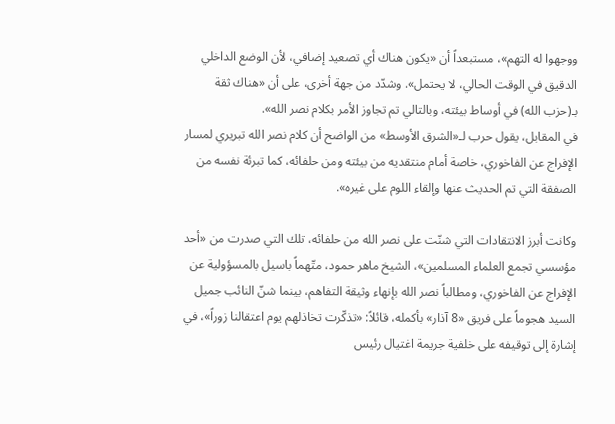ووجهوا له التهم»، مستبعداً أن «يكون هناك أي تصعيد إضافي، لأن الوضع الداخلي الدقيق في الوقت الحالي، لا يحتمل». وشدّد من جهة أخرى، على أن «هناك ثقة بـ(حزب الله) في أوساط بيئته، وبالتالي تم تجاوز الأمر بكلام نصر الله».
في المقابل، يقول حرب لـ«الشرق الأوسط» من الواضح أن كلام نصر الله تبريري لمسار الإفراج عن الفاخوري، خاصة أمام منتقديه من بيئته ومن حلفائه، كما تبرئة نفسه من الصفقة التي تم الحديث عنها وإلقاء اللوم على غيره».

وكانت أبرز الانتقادات التي شنّت على نصر الله من حلفائه، تلك التي صدرت من «أحد مؤسسي تجمع العلماء المسلمين»، الشيخ ماهر حمود، متّهماً باسيل بالمسؤولية عن الإفراج عن الفاخوري، ومطالباً نصر الله بإنهاء وثيقة التفاهم، بينما شنّ النائب جميل السيد هجوماً على فريق «8 آذار» بأكمله، قائلاً: «تذكّرت تخاذلهم يوم اعتقالنا زوراً»، في إشارة إلى توقيفه على خلفية جريمة اغتيال رئيس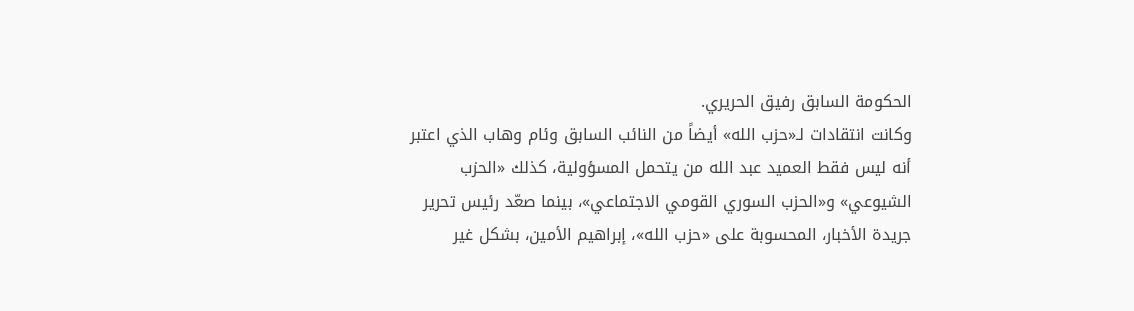الحكومة السابق رفيق الحريري.
وكانت انتقادات لـ«حزب الله» أيضاً من النائب السابق وئام وهاب الذي اعتبر أنه ليس فقط العميد عبد الله من يتحمل المسؤولية، كذلك «الحزب الشيوعي» و«الحزب السوري القومي الاجتماعي»، بينما صعّد رئيس تحرير جريدة الأخبار، المحسوبة على «حزب الله»، إبراهيم الأمين، بشكل غير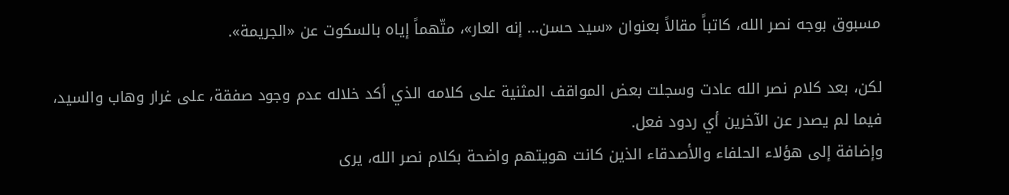مسبوق بوجه نصر الله، كاتباً مقالاً بعنوان «سيد حسن... إنه العار»، متّهماً إياه بالسكوت عن «الجريمة».

لكن، بعد كلام نصر الله عادت وسجلت بعض المواقف المثنية على كلامه الذي أكد خلاله عدم وجود صفقة، على غرار وهاب والسيد، فيما لم يصدر عن الآخرين أي ردود فعل.
وإضافة إلى هؤلاء الحلفاء والأصدقاء الذين كانت هويتهم واضحة بكلام نصر الله، يرى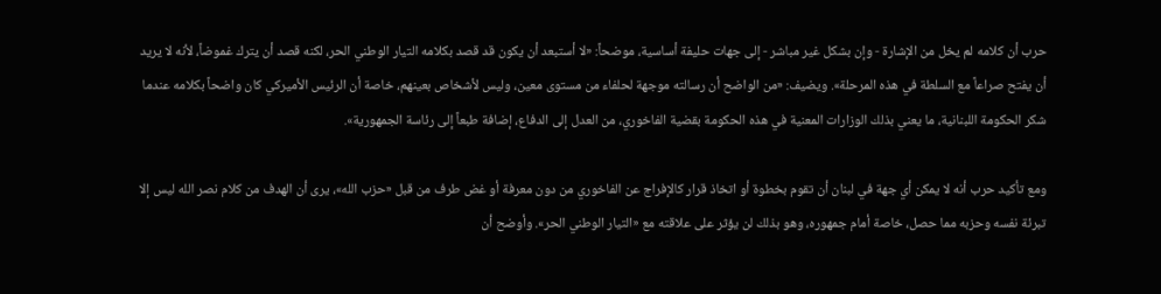حرب أن كلامه لم يخل من الإشارة - وإن بشكل غير مباشر - إلى جهات حليفة أساسية، موضحاً: «لا أستبعد أن يكون قد قصد بكلامه التيار الوطني الحر، لكنه قصد أن يترك غموضاً، لأنه لا يريد أن يفتح صراعاً مع السلطة في هذه المرحلة». ويضيف: «من الواضح أن رسالته موجهة لحلفاء من مستوى معين، وليس لأشخاص بعينهم، خاصة أن الرئيس الأميركي كان واضحاً بكلامه عندما شكر الحكومة اللبنانية، ما يعني بذلك الوزارات المعنية في هذه الحكومة بقضية الفاخوري، من العدل إلى الدفاع، إضافة طبعاً إلى رئاسة الجمهورية».

ومع تأكيد حرب أنه لا يمكن أي جهة في لبنان أن تقوم بخطوة أو اتخاذ قرار كالإفراج عن الفاخوري من دون معرفة أو غض طرف من قبل «حزب الله»، يرى أن الهدف من كلام نصر الله ليس إلا تبرئة نفسه وحزبه مما حصل، خاصة أمام جمهوره، وهو بذلك لن يؤثر على علاقته مع «التيار الوطني الحر». وأوضح أن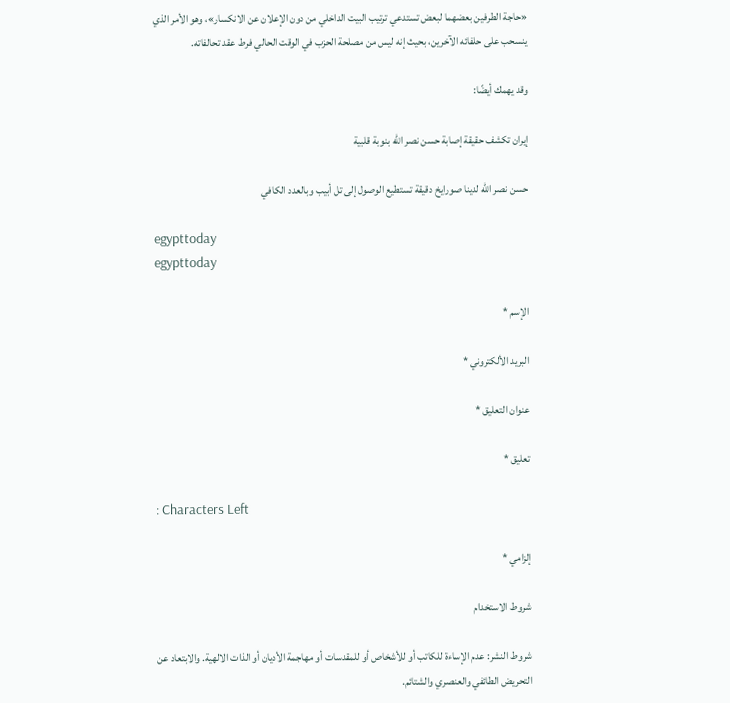«حاجة الطرفين بعضهما لبعض تستدعي ترتيب البيت الداخلي من دون الإعلان عن الانكسار»، وهو الأمر الذي ينسحب على حلفائه الآخرين، بحيث إنه ليس من مصلحة الحزب في الوقت الحالي فرط عقد تحالفاته.

وقد يهمك أيضًا:

إيران تكشف حقيقة إصابة حسن نصر الله بنوبة قلبية

حسن نصر الله لدينا صورايخ دقيقة تستطيع الوصول إلى تل أبيب وبالعدد الكافي

egypttoday
egypttoday

الإسم *

البريد الألكتروني *

عنوان التعليق *

تعليق *

: Characters Left

إلزامي *

شروط الاستخدام

شروط النشر: عدم الإساءة للكاتب أو للأشخاص أو للمقدسات أو مهاجمة الأديان أو الذات الالهية. والابتعاد عن التحريض الطائفي والعنصري والشتائم.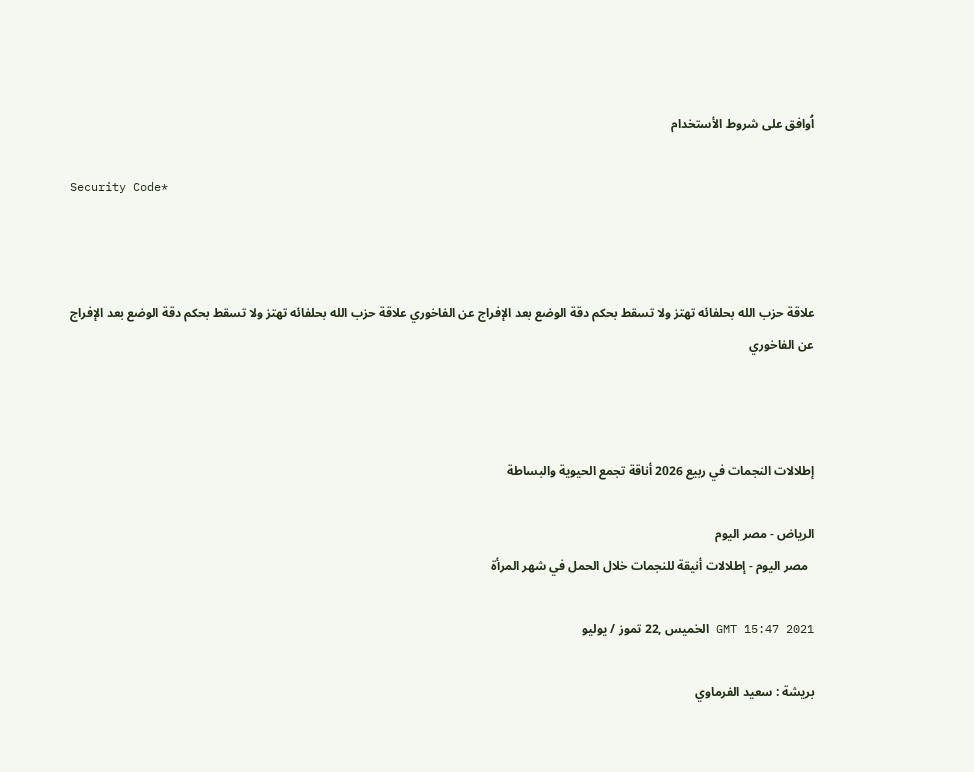اُوافق على شروط الأستخدام

Security Code*



علاقة حزب الله بحلفائه تهتز ولا تسقط بحكم دقة الوضع بعد الإفراج عن الفاخوري علاقة حزب الله بحلفائه تهتز ولا تسقط بحكم دقة الوضع بعد الإفراج عن الفاخوري



إطلالات النجمات في ربيع 2026 أناقة تجمع الحيوية والبساطة

الرياض - مصر اليوم
  مصر اليوم - إطلالات أنيقة للنجمات خلال الحمل في شهر المرأة

GMT 15:47 2021 الخميس ,22 تموز / يوليو

بريشة : سعيد الفرماوي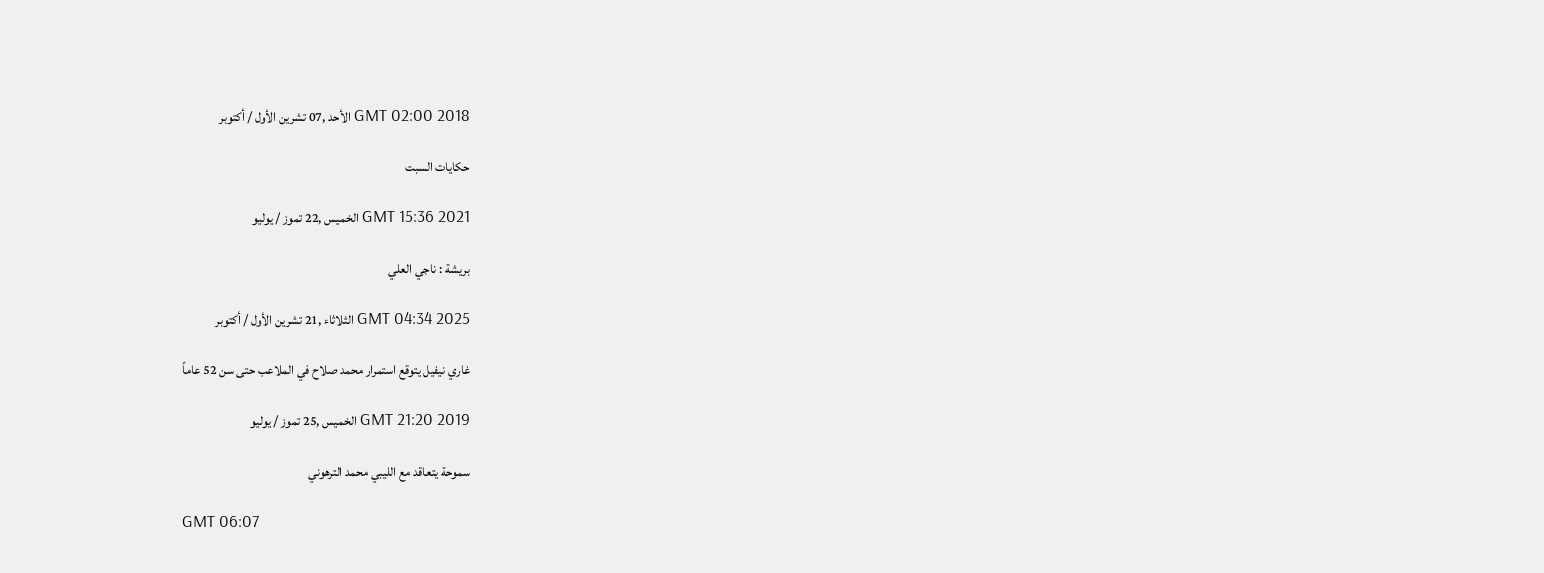GMT 02:00 2018 الأحد ,07 تشرين الأول / أكتوبر

حكايات السبت

GMT 15:36 2021 الخميس ,22 تموز / يوليو

بريشة : ناجي العلي

GMT 04:34 2025 الثلاثاء ,21 تشرين الأول / أكتوبر

غاري نيفيل يتوقع استمرار محمد صلاح في الملاعب حتى سن 52 عاماً

GMT 21:20 2019 الخميس ,25 تموز / يوليو

سموحة يتعاقد مع الليبي محمد الترهوني

GMT 06:07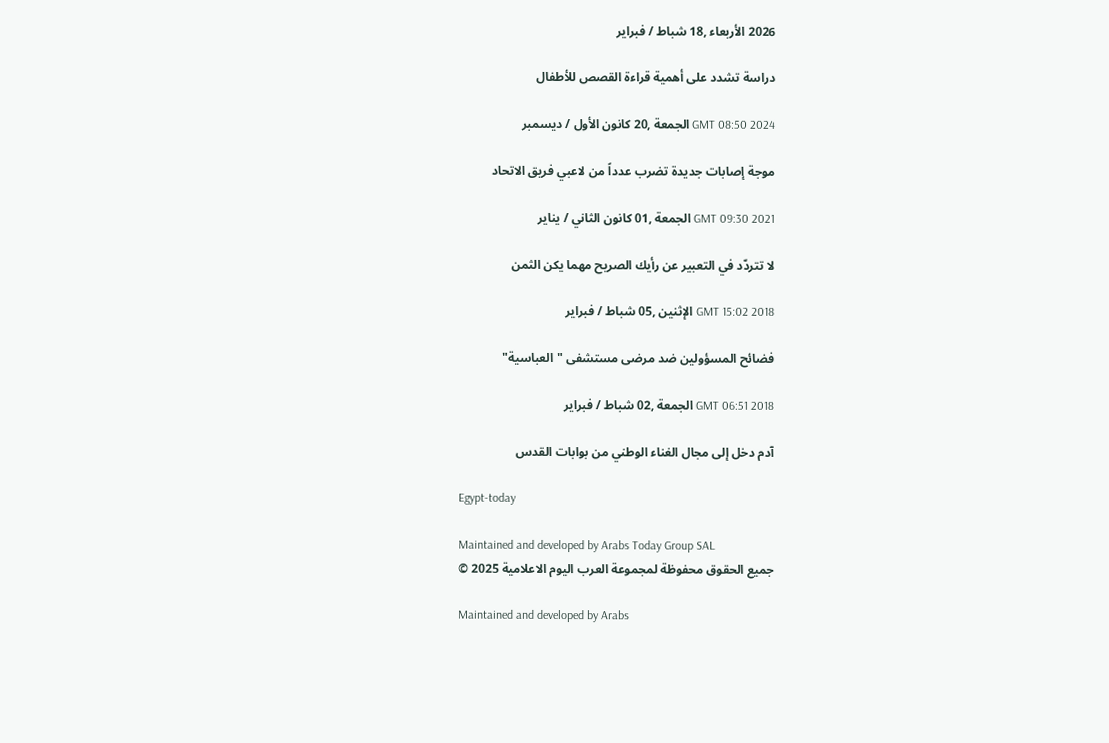2026 الأربعاء ,18 شباط / فبراير

دراسة تشدد على أهمية قراءة القصص للأطفال

GMT 08:50 2024 الجمعة ,20 كانون الأول / ديسمبر

موجة إصابات جديدة تضرب عدداً من لاعبي فريق الاتحاد

GMT 09:30 2021 الجمعة ,01 كانون الثاني / يناير

لا تتردّد في التعبير عن رأيك الصريح مهما يكن الثمن

GMT 15:02 2018 الإثنين ,05 شباط / فبراير

فضائح المسؤولين ضد مرضى مستشفى "العباسية"

GMT 06:51 2018 الجمعة ,02 شباط / فبراير

آدم دخل إلى مجال الغناء الوطني من بوابات القدس

Egypt-today

Maintained and developed by Arabs Today Group SAL
جميع الحقوق محفوظة لمجموعة العرب اليوم الاعلامية 2025 ©

Maintained and developed by Arabs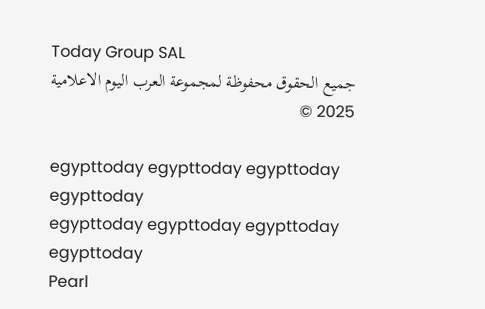Today Group SAL
جميع الحقوق محفوظة لمجموعة العرب اليوم الاعلامية 2025 ©

egypttoday egypttoday egypttoday egypttoday
egypttoday egypttoday egypttoday
egypttoday
Pearl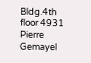Bldg.4th floor 4931 Pierre Gemayel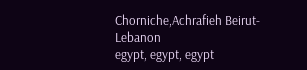Chorniche,Achrafieh Beirut- Lebanon
egypt, egypt, egypt